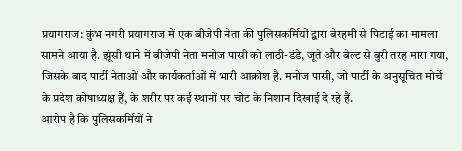प्रयागराज: कुंभ नगरी प्रयागराज में एक बीजेपी नेता की पुलिसकर्मियों द्वारा बेरहमी से पिटाई का मामला सामने आया है. झूंसी थाने में बीजेपी नेता मनोज पासी को लाठी-डंडे, जूते और बेल्ट से बुरी तरह मारा गया, जिसके बाद पार्टी नेताओं और कार्यकर्ताओं में भारी आक्रोश है. मनोज पासी, जो पार्टी के अनुसूचित मोर्चे के प्रदेश कोषाध्यक्ष हैं, के शरीर पर कई स्थानों पर चोट के निशान दिखाई दे रहे हैं.
आरोप है कि पुलिसकर्मियों ने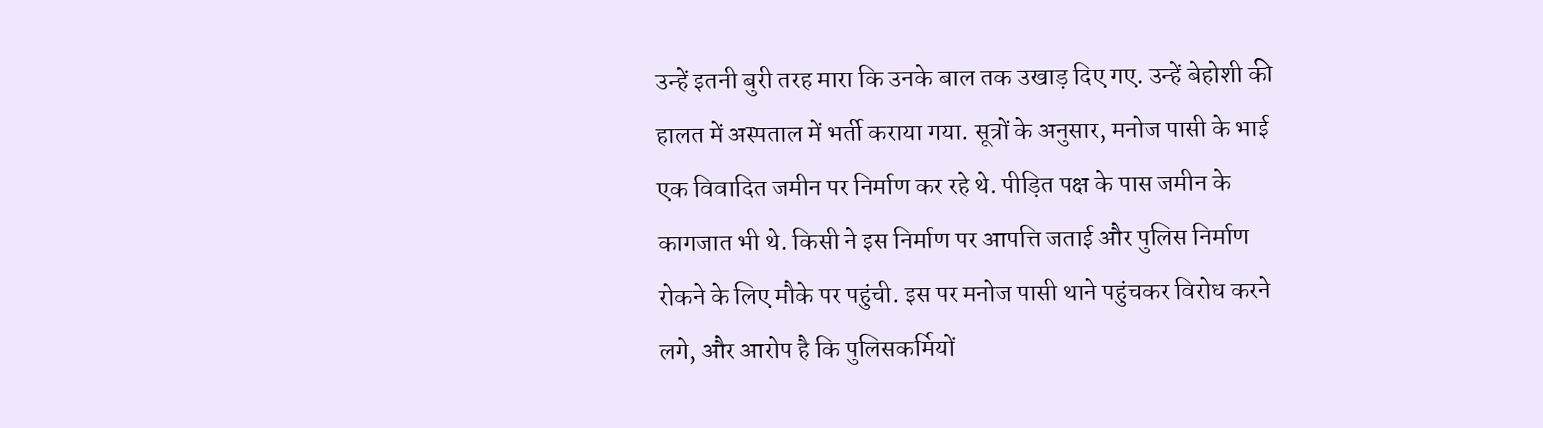उन्हें इतनी बुरी तरह मारा कि उनके बाल तक उखाड़ दिए गए. उन्हें बेहोशी की हालत में अस्पताल में भर्ती कराया गया. सूत्रों के अनुसार, मनोज पासी के भाई एक विवादित जमीन पर निर्माण कर रहे थे. पीड़ित पक्ष के पास जमीन के कागजात भी थे. किसी ने इस निर्माण पर आपत्ति जताई और पुलिस निर्माण रोकने के लिए मौके पर पहुंची. इस पर मनोज पासी थाने पहुंचकर विरोध करने लगे, और आरोप है कि पुलिसकर्मियों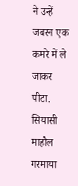ने उन्हें जबरन एक कमरे में ले जाकर पीटा.
सियासी माहौल गरमाया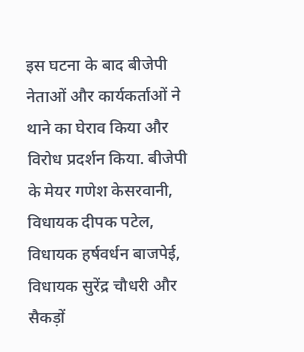इस घटना के बाद बीजेपी नेताओं और कार्यकर्ताओं ने थाने का घेराव किया और विरोध प्रदर्शन किया. बीजेपी के मेयर गणेश केसरवानी, विधायक दीपक पटेल, विधायक हर्षवर्धन बाजपेई, विधायक सुरेंद्र चौधरी और सैकड़ों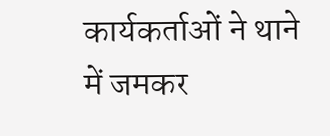कार्यकर्ताओं ने थाने में जमकर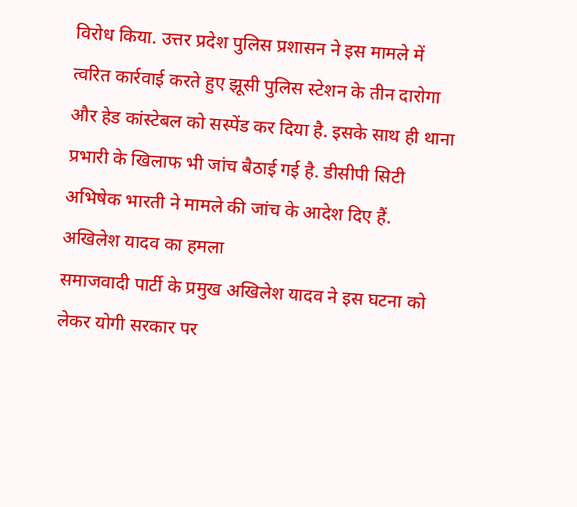विरोध किया. उत्तर प्रदेश पुलिस प्रशासन ने इस मामले में त्वरित कार्रवाई करते हुए झूसी पुलिस स्टेशन के तीन दारोगा और हेड कांस्टेबल को सस्पेंड कर दिया है. इसके साथ ही थाना प्रभारी के खिलाफ भी जांच बैठाई गई है. डीसीपी सिटी अभिषेक भारती ने मामले की जांच के आदेश दिए हैं.
अखिलेश यादव का हमला
समाजवादी पार्टी के प्रमुख अखिलेश यादव ने इस घटना को लेकर योगी सरकार पर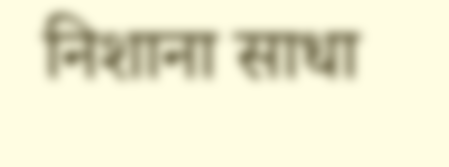निशाना साधा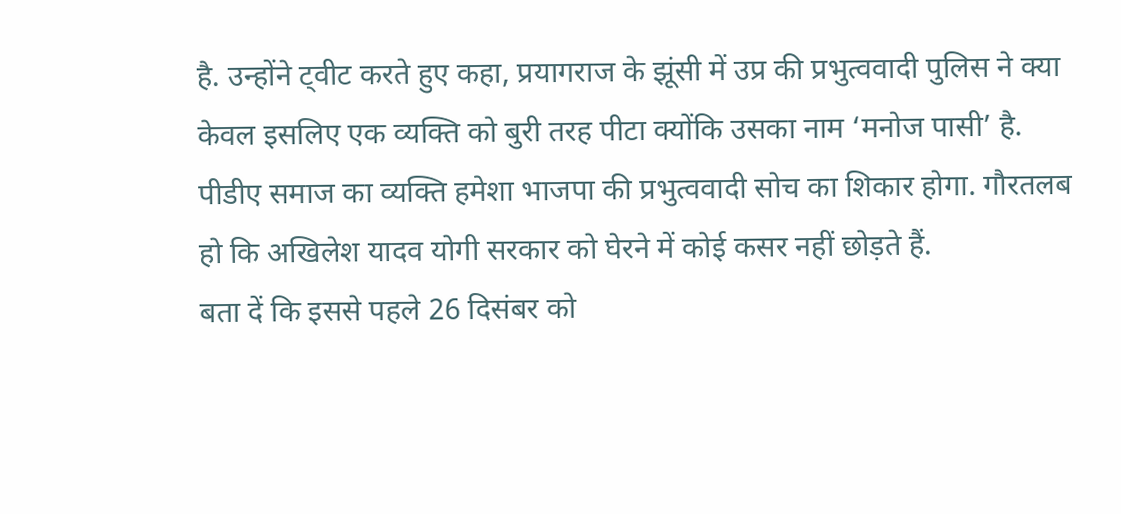है. उन्होंने ट्वीट करते हुए कहा, प्रयागराज के झूंसी में उप्र की प्रभुत्ववादी पुलिस ने क्या केवल इसलिए एक व्यक्ति को बुरी तरह पीटा क्योंकि उसका नाम ‘मनोज पासी’ है. पीडीए समाज का व्यक्ति हमेशा भाजपा की प्रभुत्ववादी सोच का शिकार होगा. गौरतलब हो कि अखिलेश यादव योगी सरकार को घेरने में कोई कसर नहीं छोड़ते हैं.
बता दें कि इससे पहले 26 दिसंबर को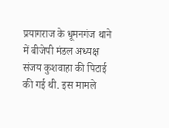प्रयागराज के धूमनगंज थाने में बीजेपी मंडल अध्यक्ष संजय कुशवाहा की पिटाई की गई थी. इस मामले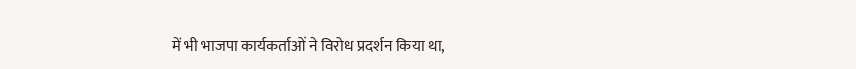में भी भाजपा कार्यकर्ताओं ने विरोध प्रदर्शन किया था,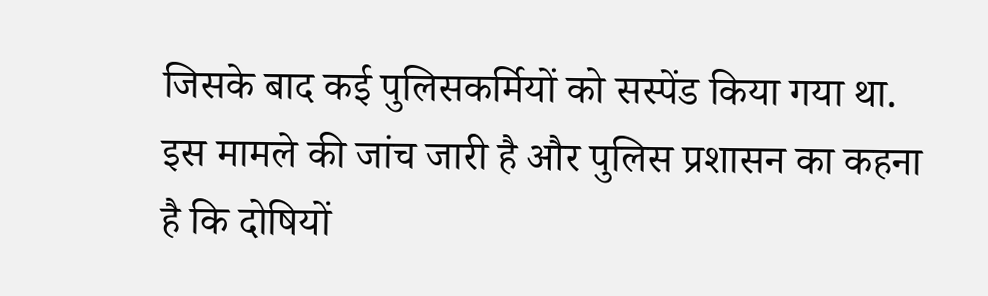जिसके बाद कई पुलिसकर्मियों को सस्पेंड किया गया था. इस मामले की जांच जारी है और पुलिस प्रशासन का कहना है कि दोषियों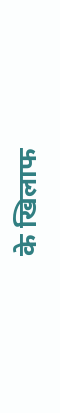के खिलाफ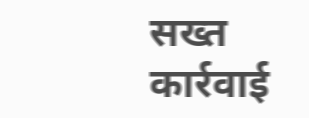सख्त कार्रवाई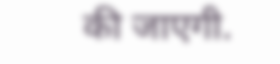की जाएगी.